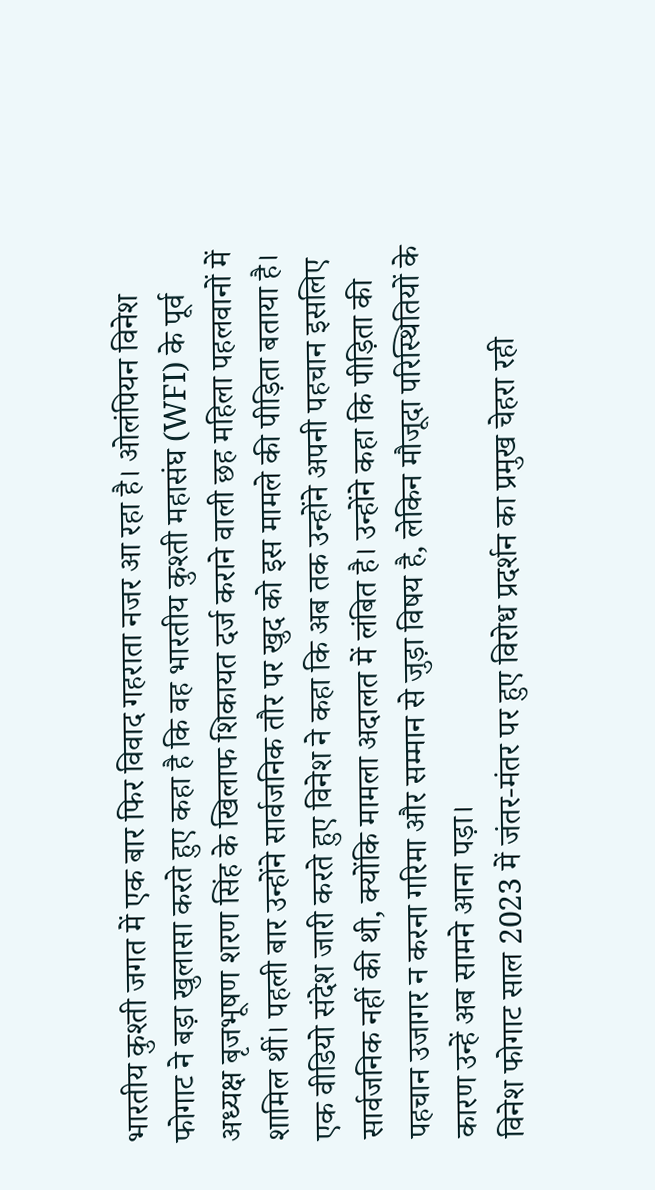भारतीय कुश्ती जगत में एक बार फिर विवाद गहराता नजर आ रहा है। ओलंपियन विनेश फोगाट ने बड़ा खुलासा करते हुए कहा है कि वह भारतीय कुश्ती महासंघ (WFI) के पूर्व अध्यक्ष बृजभूषण शरण सिंह के खिलाफ शिकायत दर्ज कराने वाली छह महिला पहलवानों में शामिल थीं। पहली बार उन्होंने सार्वजनिक तौर पर खुद को इस मामले की पीड़िता बताया है।
एक वीडियो संदेश जारी करते हुए विनेश ने कहा कि अब तक उन्होंने अपनी पहचान इसलिए सार्वजनिक नहीं की थी, क्योंकि मामला अदालत में लंबित है। उन्होंने कहा कि पीड़िता की पहचान उजागर न करना गरिमा और सम्मान से जुड़ा विषय है, लेकिन मौजूदा परिस्थितियों के कारण उन्हें अब सामने आना पड़ा।
विनेश फोगाट साल 2023 में जंतर-मंतर पर हुए विरोध प्रदर्शन का प्रमुख चेहरा रही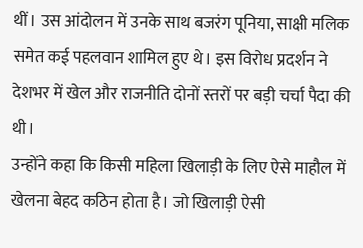थीं। उस आंदोलन में उनके साथ बजरंग पूनिया, साक्षी मलिक समेत कई पहलवान शामिल हुए थे। इस विरोध प्रदर्शन ने देशभर में खेल और राजनीति दोनों स्तरों पर बड़ी चर्चा पैदा की थी।
उन्होंने कहा कि किसी महिला खिलाड़ी के लिए ऐसे माहौल में खेलना बेहद कठिन होता है। जो खिलाड़ी ऐसी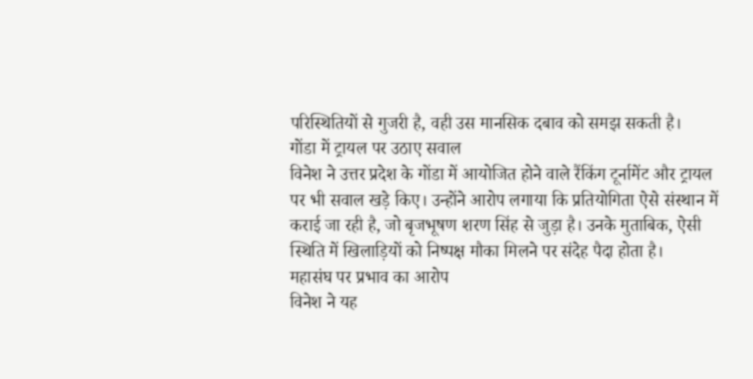परिस्थितियों से गुजरी है, वही उस मानसिक दबाव को समझ सकती है।
गोंडा में ट्रायल पर उठाए सवाल
विनेश ने उत्तर प्रदेश के गोंडा में आयोजित होने वाले रैंकिंग टूर्नामेंट और ट्रायल पर भी सवाल खड़े किए। उन्होंने आरोप लगाया कि प्रतियोगिता ऐसे संस्थान में कराई जा रही है, जो बृजभूषण शरण सिंह से जुड़ा है। उनके मुताबिक, ऐसी स्थिति में खिलाड़ियों को निष्पक्ष मौका मिलने पर संदेह पैदा होता है।
महासंघ पर प्रभाव का आरोप
विनेश ने यह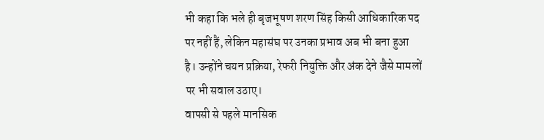भी कहा कि भले ही बृजभूषण शरण सिंह किसी आधिकारिक पद पर नहीं हैं, लेकिन महासंघ पर उनका प्रभाव अब भी बना हुआ है। उन्होंने चयन प्रक्रिया, रेफरी नियुक्ति और अंक देने जैसे मामलों पर भी सवाल उठाए।
वापसी से पहले मानसिक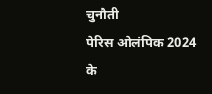चुनौती
पेरिस ओलंपिक 2024 के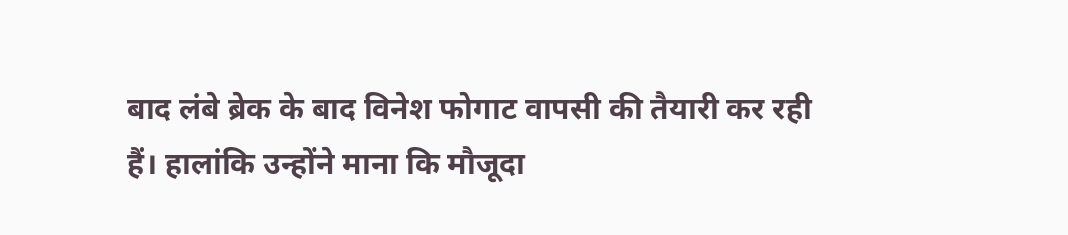बाद लंबे ब्रेक के बाद विनेश फोगाट वापसी की तैयारी कर रही हैं। हालांकि उन्होंने माना कि मौजूदा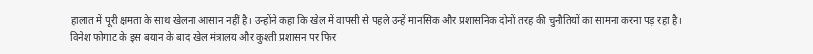हालात में पूरी क्षमता के साथ खेलना आसान नहीं है। उन्होंने कहा कि खेल में वापसी से पहले उन्हें मानसिक और प्रशासनिक दोनों तरह की चुनौतियों का सामना करना पड़ रहा है।
विनेश फोगाट के इस बयान के बाद खेल मंत्रालय और कुश्ती प्रशासन पर फिर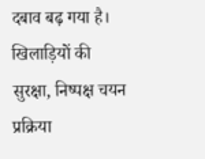दबाव बढ़ गया है। खिलाड़ियों की सुरक्षा, निष्पक्ष चयन प्रक्रिया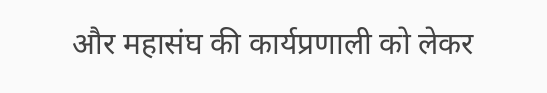और महासंघ की कार्यप्रणाली को लेकर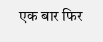एक बार फिर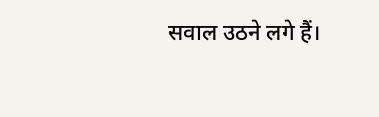सवाल उठने लगे हैं।